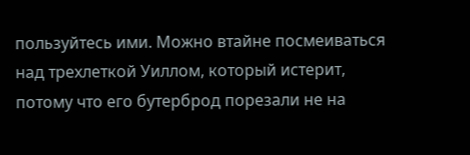пользуйтесь ими. Можно втайне посмеиваться над трехлеткой Уиллом, который истерит, потому что его бутерброд порезали не на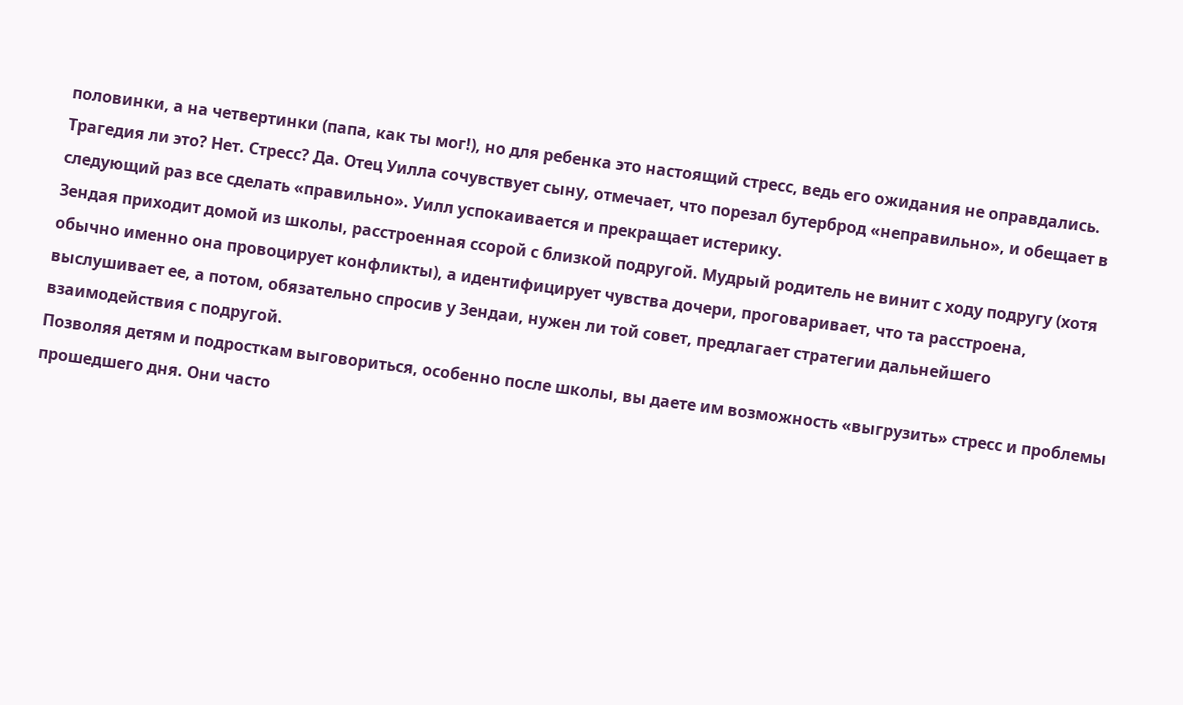половинки, а на четвертинки (папа, как ты мог!), но для ребенка это настоящий стресс, ведь его ожидания не оправдались. Трагедия ли это? Нет. Стресс? Да. Отец Уилла сочувствует сыну, отмечает, что порезал бутерброд «неправильно», и обещает в следующий раз все сделать «правильно». Уилл успокаивается и прекращает истерику.
Зендая приходит домой из школы, расстроенная ссорой с близкой подругой. Мудрый родитель не винит с ходу подругу (хотя обычно именно она провоцирует конфликты), а идентифицирует чувства дочери, проговаривает, что та расстроена, выслушивает ее, а потом, обязательно спросив у Зендаи, нужен ли той совет, предлагает стратегии дальнейшего взаимодействия с подругой.
Позволяя детям и подросткам выговориться, особенно после школы, вы даете им возможность «выгрузить» стресс и проблемы прошедшего дня. Они часто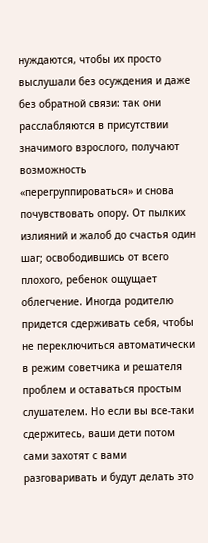нуждаются, чтобы их просто выслушали без осуждения и даже без обратной связи: так они расслабляются в присутствии значимого взрослого, получают возможность «перегруппироваться» и снова почувствовать опору. От пылких излияний и жалоб до счастья один шаг; освободившись от всего плохого, ребенок ощущает облегчение. Иногда родителю придется сдерживать себя, чтобы не переключиться автоматически в режим советчика и решателя проблем и оставаться простым слушателем. Но если вы все-таки сдержитесь, ваши дети потом сами захотят с вами разговаривать и будут делать это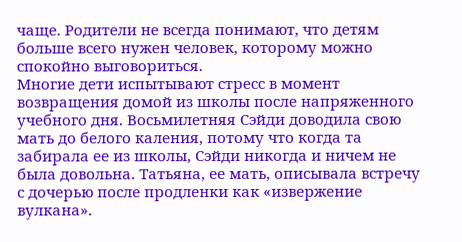чаще. Родители не всегда понимают, что детям больше всего нужен человек, которому можно спокойно выговориться.
Многие дети испытывают стресс в момент возвращения домой из школы после напряженного учебного дня. Восьмилетняя Сэйди доводила свою мать до белого каления, потому что когда та забирала ее из школы, Сэйди никогда и ничем не была довольна. Татьяна, ее мать, описывала встречу с дочерью после продленки как «извержение вулкана».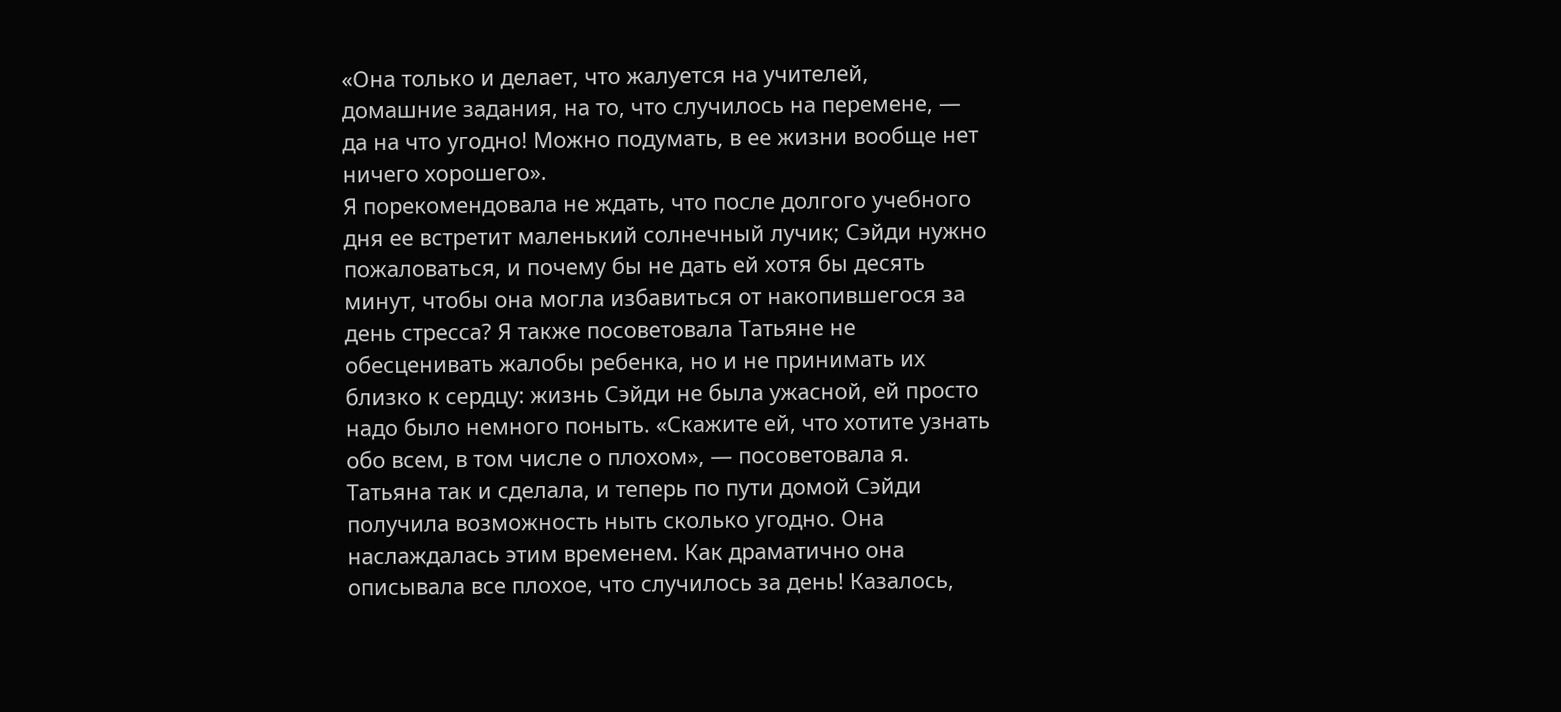«Она только и делает, что жалуется на учителей, домашние задания, на то, что случилось на перемене, — да на что угодно! Можно подумать, в ее жизни вообще нет ничего хорошего».
Я порекомендовала не ждать, что после долгого учебного дня ее встретит маленький солнечный лучик; Сэйди нужно пожаловаться, и почему бы не дать ей хотя бы десять минут, чтобы она могла избавиться от накопившегося за день стресса? Я также посоветовала Татьяне не обесценивать жалобы ребенка, но и не принимать их близко к сердцу: жизнь Сэйди не была ужасной, ей просто надо было немного поныть. «Скажите ей, что хотите узнать обо всем, в том числе о плохом», — посоветовала я.
Татьяна так и сделала, и теперь по пути домой Сэйди получила возможность ныть сколько угодно. Она наслаждалась этим временем. Как драматично она описывала все плохое, что случилось за день! Казалось,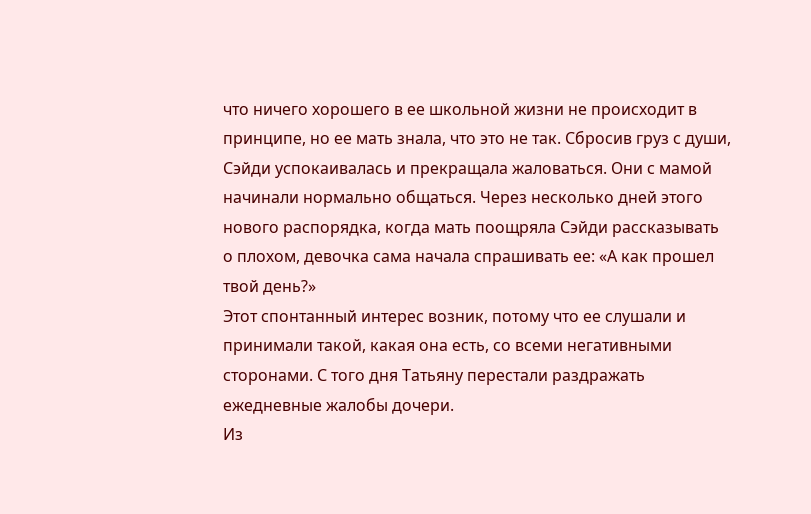что ничего хорошего в ее школьной жизни не происходит в принципе, но ее мать знала, что это не так. Сбросив груз с души, Сэйди успокаивалась и прекращала жаловаться. Они с мамой начинали нормально общаться. Через несколько дней этого нового распорядка, когда мать поощряла Сэйди рассказывать о плохом, девочка сама начала спрашивать ее: «А как прошел твой день?»
Этот спонтанный интерес возник, потому что ее слушали и принимали такой, какая она есть, со всеми негативными сторонами. С того дня Татьяну перестали раздражать ежедневные жалобы дочери.
Из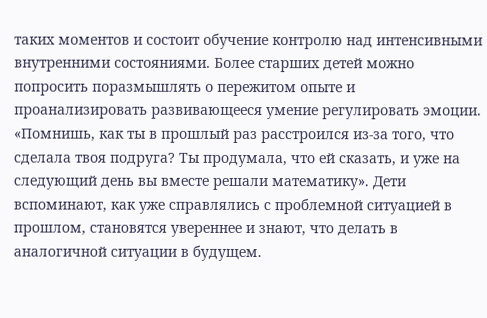таких моментов и состоит обучение контролю над интенсивными внутренними состояниями. Более старших детей можно попросить поразмышлять о пережитом опыте и проанализировать развивающееся умение регулировать эмоции. «Помнишь, как ты в прошлый раз расстроился из-за того, что сделала твоя подруга? Ты продумала, что ей сказать, и уже на следующий день вы вместе решали математику». Дети вспоминают, как уже справлялись с проблемной ситуацией в прошлом, становятся увереннее и знают, что делать в аналогичной ситуации в будущем.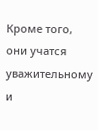Кроме того, они учатся уважительному и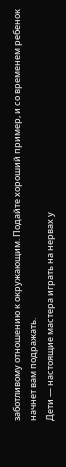заботливому отношению к окружающим. Подайте хороший пример, и со временем ребенок начнет вам подражать.
Дети — настоящие мастера играть на нервах у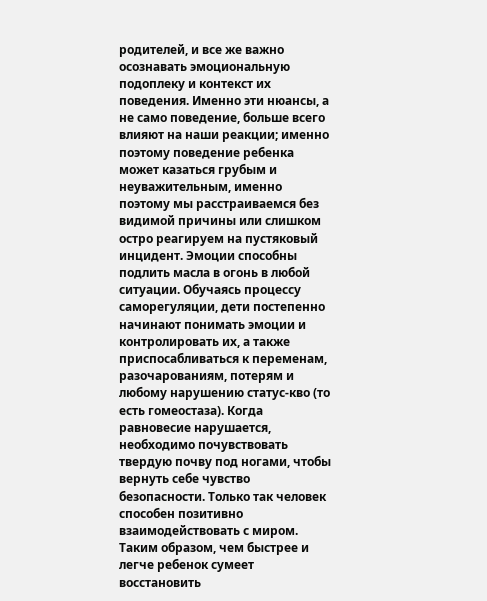родителей, и все же важно осознавать эмоциональную подоплеку и контекст их поведения. Именно эти нюансы, а не само поведение, больше всего влияют на наши реакции; именно поэтому поведение ребенка может казаться грубым и неуважительным, именно поэтому мы расстраиваемся без видимой причины или слишком остро реагируем на пустяковый инцидент. Эмоции способны подлить масла в огонь в любой ситуации. Обучаясь процессу саморегуляции, дети постепенно начинают понимать эмоции и контролировать их, а также приспосабливаться к переменам, разочарованиям, потерям и любому нарушению статус-кво (то есть гомеостаза). Когда равновесие нарушается, необходимо почувствовать твердую почву под ногами, чтобы вернуть себе чувство безопасности. Только так человек способен позитивно взаимодействовать с миром. Таким образом, чем быстрее и легче ребенок сумеет восстановить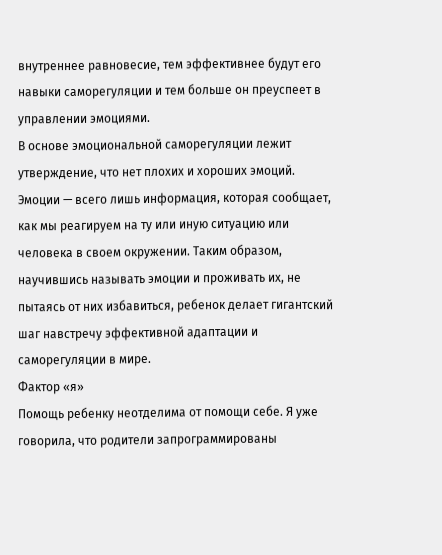внутреннее равновесие, тем эффективнее будут его навыки саморегуляции и тем больше он преуспеет в управлении эмоциями.
В основе эмоциональной саморегуляции лежит утверждение, что нет плохих и хороших эмоций. Эмоции — всего лишь информация, которая сообщает, как мы реагируем на ту или иную ситуацию или человека в своем окружении. Таким образом, научившись называть эмоции и проживать их, не пытаясь от них избавиться, ребенок делает гигантский шаг навстречу эффективной адаптации и саморегуляции в мире.
Фактор «я»
Помощь ребенку неотделима от помощи себе. Я уже говорила, что родители запрограммированы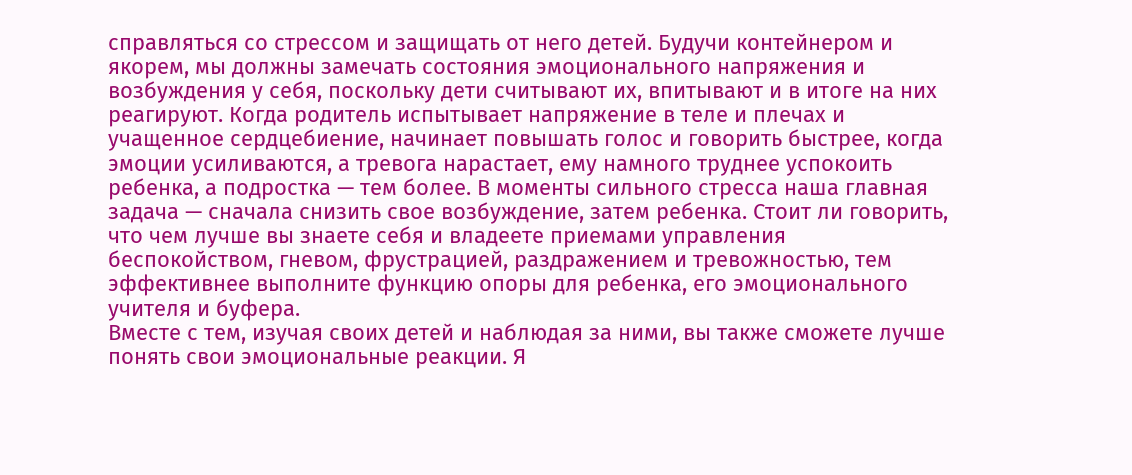справляться со стрессом и защищать от него детей. Будучи контейнером и якорем, мы должны замечать состояния эмоционального напряжения и возбуждения у себя, поскольку дети считывают их, впитывают и в итоге на них реагируют. Когда родитель испытывает напряжение в теле и плечах и учащенное сердцебиение, начинает повышать голос и говорить быстрее, когда эмоции усиливаются, а тревога нарастает, ему намного труднее успокоить ребенка, а подростка — тем более. В моменты сильного стресса наша главная задача — сначала снизить свое возбуждение, затем ребенка. Стоит ли говорить, что чем лучше вы знаете себя и владеете приемами управления беспокойством, гневом, фрустрацией, раздражением и тревожностью, тем эффективнее выполните функцию опоры для ребенка, его эмоционального учителя и буфера.
Вместе с тем, изучая своих детей и наблюдая за ними, вы также сможете лучше понять свои эмоциональные реакции. Я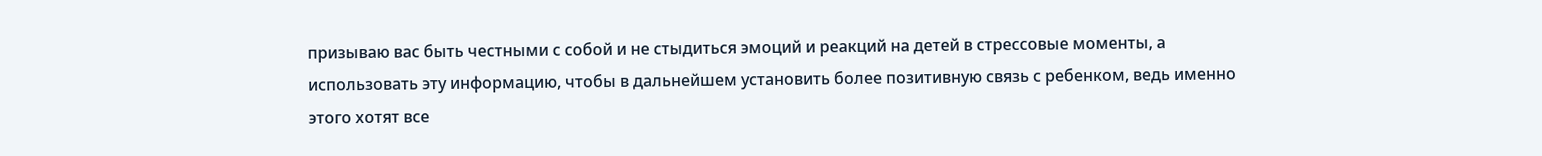призываю вас быть честными с собой и не стыдиться эмоций и реакций на детей в стрессовые моменты, а использовать эту информацию, чтобы в дальнейшем установить более позитивную связь с ребенком, ведь именно этого хотят все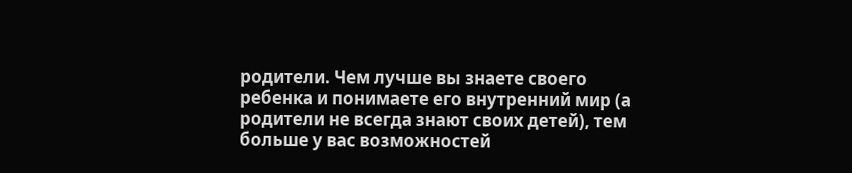родители. Чем лучше вы знаете своего ребенка и понимаете его внутренний мир (а родители не всегда знают своих детей), тем больше у вас возможностей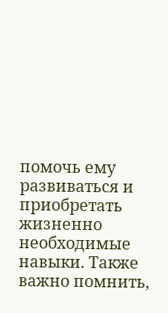помочь ему развиваться и приобретать жизненно необходимые навыки. Также важно помнить,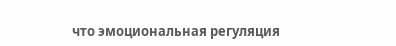что эмоциональная регуляция